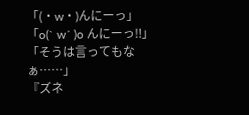「(・w・)んにーっ」
「o(` w´ )o んにーっ‼」
「そうは言ってもなぁ……」
『ズネ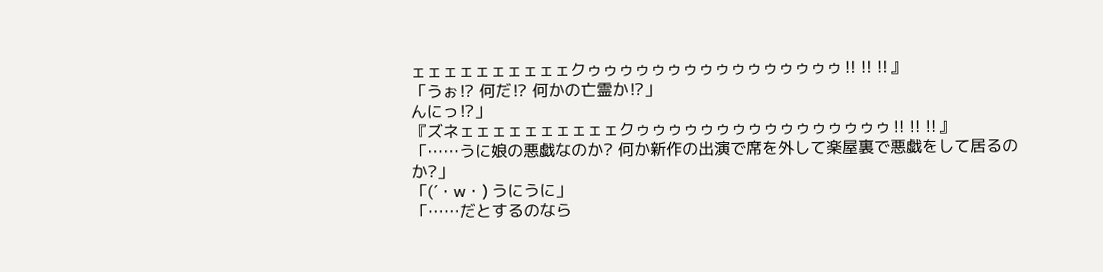ェェェェェェェェェェクゥゥゥゥゥゥゥゥゥゥゥゥゥゥゥゥ‼‼‼』
「うぉ⁉ 何だ⁉ 何かの亡霊か⁉」
んにっ⁉」
『ズネェェェェェェェェェェクゥゥゥゥゥゥゥゥゥゥゥゥゥゥゥゥ‼‼‼』
「……うに娘の悪戯なのか? 何か新作の出演で席を外して楽屋裏で悪戯をして居るのか?」
「(´・w・) うにうに」
「……だとするのなら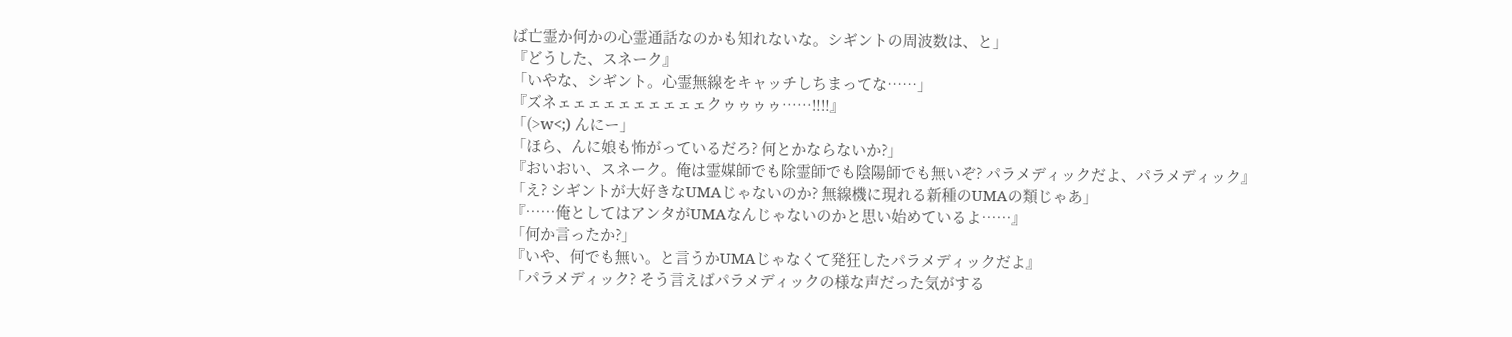ば亡霊か何かの心霊通話なのかも知れないな。シギントの周波数は、と」
『どうした、スネーク』
「いやな、シギント。心霊無線をキャッチしちまってな……」
『ズネェェェェェェェェェェクゥゥゥゥ……‼‼』
「(>w<;) んにー」
「ほら、んに娘も怖がっているだろ? 何とかならないか?」
『おいおい、スネーク。俺は霊媒師でも除霊師でも陰陽師でも無いぞ? パラメディックだよ、パラメディック』
「え? シギントが大好きなUMAじゃないのか? 無線機に現れる新種のUMAの類じゃあ」
『……俺としてはアンタがUMAなんじゃないのかと思い始めているよ……』
「何か言ったか?」
『いや、何でも無い。と言うかUMAじゃなくて発狂したパラメディックだよ』
「パラメディック? そう言えばパラメディックの様な声だった気がする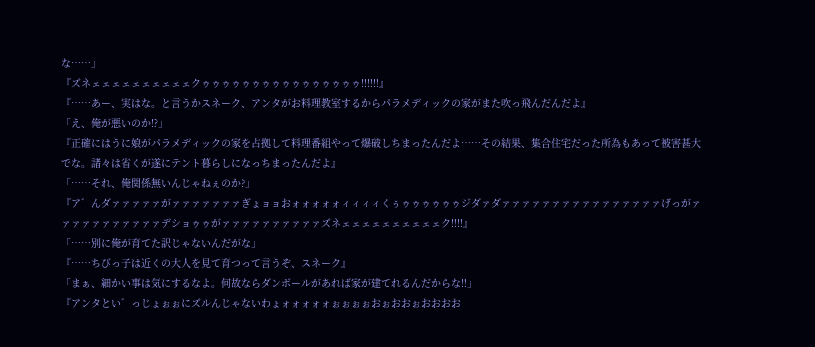な……」
『ズネェェェェェェェェェェクゥゥゥゥゥゥゥゥゥゥゥゥゥゥゥゥ‼‼‼』
『……あー、実はな。と言うかスネーク、アンタがお料理教室するからパラメディックの家がまた吹っ飛んだんだよ』
「え、俺が悪いのか⁉」
『正確にはうに娘がパラメディックの家を占拠して料理番組やって爆破しちまったんだよ……その結果、集合住宅だった所為もあって被害甚大でな。諸々は省くが遂にテント暮らしになっちまったんだよ』
「……それ、俺関係無いんじゃねぇのか?」
『ア゛んダァァァァァがァァァァァァァぎょョョおォォォォォィィィィくぅゥゥゥゥゥゥジダァダァァァァァァァァァァァァァァァァげっがァァァァァァァァァァァデショゥゥがァァァァァァァァァァズネェェェェェェェェェェク‼‼』
「……別に俺が育てた訳じゃないんだがな」
『……ちびっ子は近くの大人を見て育つって言うぞ、スネーク』
「まぁ、細かい事は気にするなよ。何故ならダンボールがあれば家が建てれるんだからな‼」
『アンタとい゛っじょぉぉにズルんじゃないわょォォォォォぉぉぉぉおぉおおぉおおおお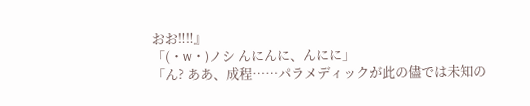おお‼‼』
「(・w・)ノシ んにんに、んにに」
「ん? ああ、成程……パラメディックが此の儘では未知の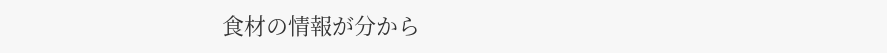食材の情報が分から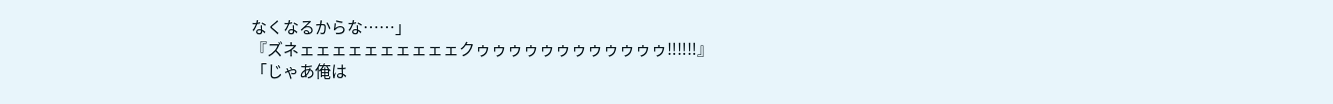なくなるからな……」
『ズネェェェェェェェェェェクゥゥゥゥゥゥゥゥゥゥゥゥ‼‼‼』
「じゃあ俺は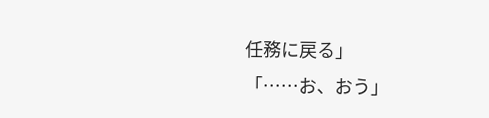任務に戻る」
「……お、おう」